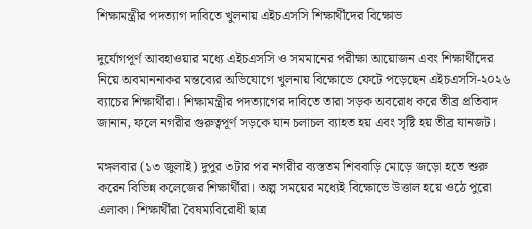শিক্ষামন্ত্রীর পদত্যাগ দাবিতে খুলনায় এইচএসসি শিক্ষার্থীদের বিক্ষোভ

দুর্যোগপূর্ণ আবহাওয়ার মধ্যে এইচএসসি ও সমমানের পরীক্ষা আয়োজন এবং শিক্ষার্থীদের নিয়ে অবমাননাকর মন্তব্যের অভিযোগে খুলনায় বিক্ষোভে ফেটে পড়েছেন এইচএসসি-২০২৬ ব্যাচের শিক্ষার্থীরা। শিক্ষামন্ত্রীর পদত্যাগের দাবিতে তারা সড়ক অবরোধ করে তীব্র প্রতিবাদ জানান, ফলে নগরীর গুরুত্বপূর্ণ সড়কে যান চলাচল ব্যাহত হয় এবং সৃষ্টি হয় তীব্র যানজট।

মঙ্গলবার (১৩ জুলাই) দুপুর ৩টার পর নগরীর ব্যস্ততম শিববাড়ি মোড়ে জড়ো হতে শুরু করেন বিভিন্ন কলেজের শিক্ষার্থীরা। অল্প সময়ের মধ্যেই বিক্ষোভে উত্তাল হয়ে ওঠে পুরো এলাকা। শিক্ষার্থীরা বৈষম্যবিরোধী ছাত্র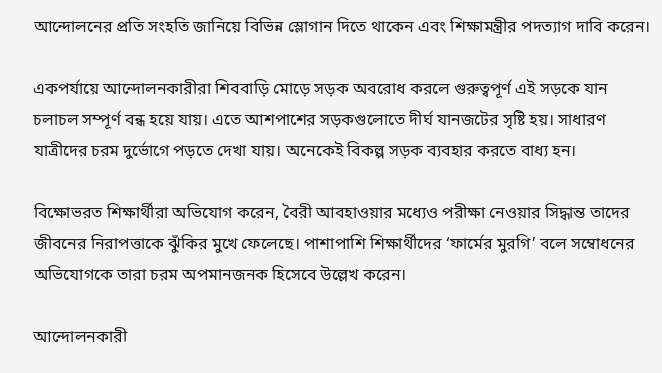আন্দোলনের প্রতি সংহতি জানিয়ে বিভিন্ন স্লোগান দিতে থাকেন এবং শিক্ষামন্ত্রীর পদত্যাগ দাবি করেন।

একপর্যায়ে আন্দোলনকারীরা শিববাড়ি মোড়ে সড়ক অবরোধ করলে গুরুত্বপূর্ণ এই সড়কে যান চলাচল সম্পূর্ণ বন্ধ হয়ে যায়। এতে আশপাশের সড়কগুলোতে দীর্ঘ যানজটের সৃষ্টি হয়। সাধারণ যাত্রীদের চরম দুর্ভোগে পড়তে দেখা যায়। অনেকেই বিকল্প সড়ক ব্যবহার করতে বাধ্য হন।

বিক্ষোভরত শিক্ষার্থীরা অভিযোগ করেন, বৈরী আবহাওয়ার মধ্যেও পরীক্ষা নেওয়ার সিদ্ধান্ত তাদের জীবনের নিরাপত্তাকে ঝুঁকির মুখে ফেলেছে। পাশাপাশি শিক্ষার্থীদের ‘ফার্মের মুরগি’ বলে সম্বোধনের অভিযোগকে তারা চরম অপমানজনক হিসেবে উল্লেখ করেন।

আন্দোলনকারী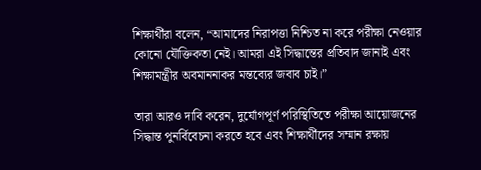শিক্ষার্থীরা বলেন, “আমাদের নিরাপত্তা নিশ্চিত না করে পরীক্ষা নেওয়ার কোনো যৌক্তিকতা নেই। আমরা এই সিদ্ধান্তের প্রতিবাদ জানাই এবং শিক্ষামন্ত্রীর অবমাননাকর মন্তব্যের জবাব চাই।”

তারা আরও দাবি করেন, দুর্যোগপূর্ণ পরিস্থিতিতে পরীক্ষা আয়োজনের সিদ্ধান্ত পুনর্বিবেচনা করতে হবে এবং শিক্ষার্থীদের সম্মান রক্ষায়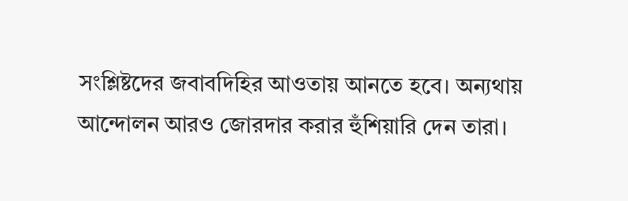সংশ্লিষ্টদের জবাবদিহির আওতায় আনতে হবে। অন্যথায় আন্দোলন আরও জোরদার করার হুঁশিয়ারি দেন তারা।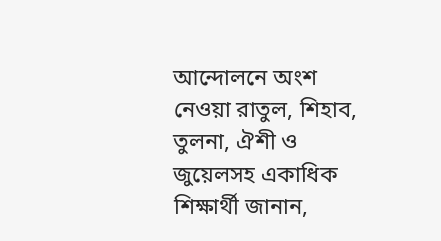আন্দোলনে অংশ নেওয়া রাতুল, শিহাব, তুলনা, ঐশী ও জুয়েলসহ একাধিক শিক্ষার্থী জানান,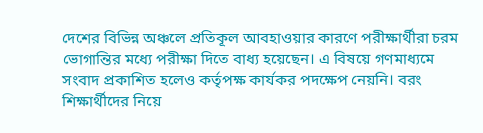দেশের বিভিন্ন অঞ্চলে প্রতিকূল আবহাওয়ার কারণে পরীক্ষার্থীরা চরম ভোগান্তির মধ্যে পরীক্ষা দিতে বাধ্য হয়েছেন। এ বিষয়ে গণমাধ্যমে সংবাদ প্রকাশিত হলেও কর্তৃপক্ষ কার্যকর পদক্ষেপ নেয়নি। বরং শিক্ষার্থীদের নিয়ে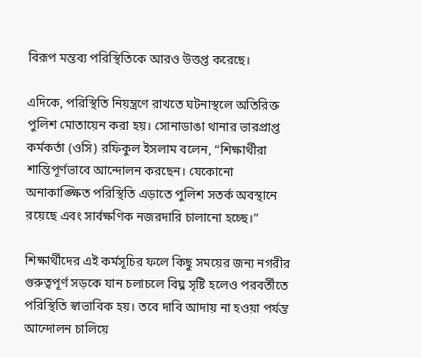বিরূপ মন্তব্য পরিস্থিতিকে আরও উত্তপ্ত করেছে।

এদিকে, পরিস্থিতি নিয়ন্ত্রণে রাখতে ঘটনাস্থলে অতিরিক্ত পুলিশ মোতায়েন করা হয়। সোনাডাঙা থানার ভারপ্রাপ্ত কর্মকর্তা (ওসি) রফিকুল ইসলাম বলেন, “শিক্ষার্থীরা শান্তিপূর্ণভাবে আন্দোলন করছেন। যেকোনো অনাকাঙ্ক্ষিত পরিস্থিতি এড়াতে পুলিশ সতর্ক অবস্থানে রয়েছে এবং সার্বক্ষণিক নজরদারি চালানো হচ্ছে।”

শিক্ষার্থীদের এই কর্মসূচির ফলে কিছু সময়ের জন্য নগরীর গুরুত্বপূর্ণ সড়কে যান চলাচলে বিঘ্ন সৃষ্টি হলেও পরবর্তীতে পরিস্থিতি স্বাভাবিক হয়। তবে দাবি আদায় না হওয়া পর্যন্ত আন্দোলন চালিয়ে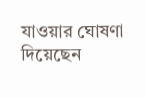যাওয়ার ঘোষণা দিয়েছেন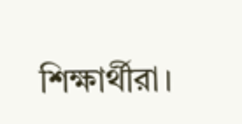শিক্ষার্থীরা।